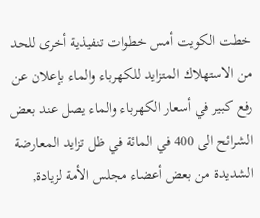خطت الكويت أمس خطوات تنفيذية أخرى للحد من الاستهلاك المتزايد للكهرباء والماء بإعلان عن رفع كبير في أسعار الكهرباء والماء يصل عند بعض الشرائح الى 400 في المائة في ظل تزايد المعارضة الشديدة من بعض أعضاء مجلس الأمة لزيادة,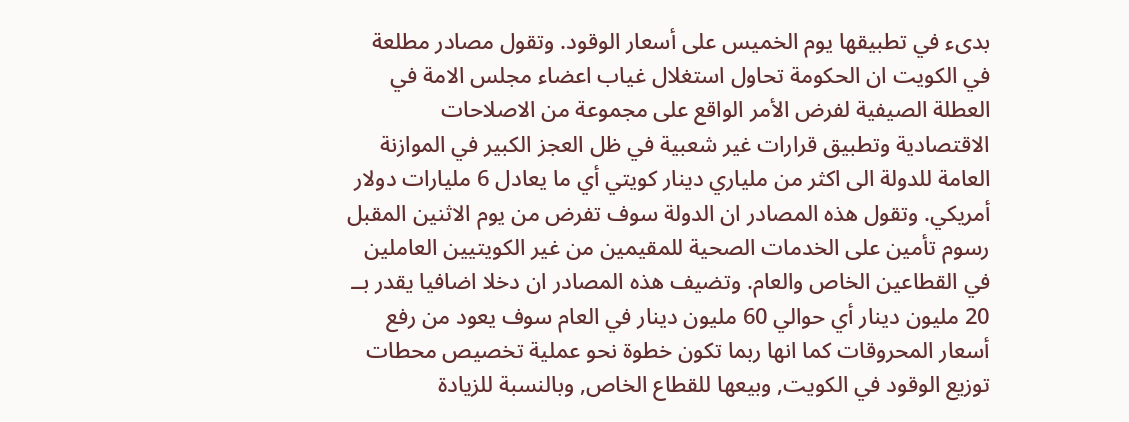بدىء في تطبيقها يوم الخميس على أسعار الوقود. وتقول مصادر مطلعة في الكويت ان الحكومة تحاول استغلال غياب اعضاء مجلس الامة في العطلة الصيفية لفرض الأمر الواقع على مجموعة من الاصلاحات الاقتصادية وتطبيق قرارات غير شعبية في ظل العجز الكبير في الموازنة العامة للدولة الى اكثر من ملياري دينار كويتي أي ما يعادل 6 مليارات دولار أمريكي. وتقول هذه المصادر ان الدولة سوف تفرض من يوم الاثنين المقبل رسوم تأمين على الخدمات الصحية للمقيمين من غير الكويتيين العاملين في القطاعين الخاص والعام. وتضيف هذه المصادر ان دخلا اضافيا يقدر بــ 20 مليون دينار أي حوالي 60 مليون دينار في العام سوف يعود من رفع أسعار المحروقات كما انها ربما تكون خطوة نحو عملية تخصيص محطات توزيع الوقود في الكويت, وبيعها للقطاع الخاص, وبالنسبة للزيادة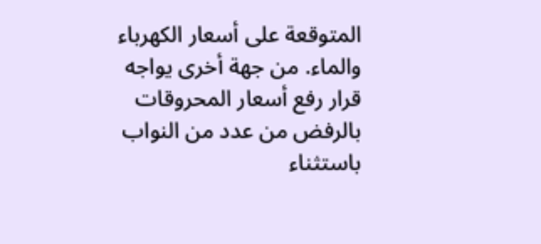المتوقعة على أسعار الكهرباء والماء. من جهة أخرى يواجه قرار رفع أسعار المحروقات بالرفض من عدد من النواب باستثناء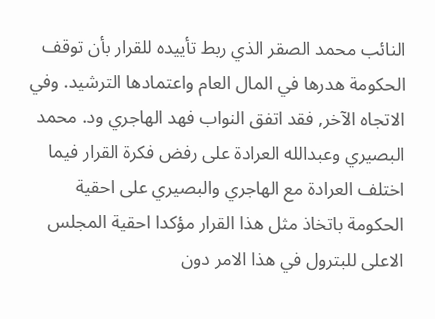النائب محمد الصقر الذي ربط تأييده للقرار بأن توقف الحكومة هدرها في المال العام واعتمادها الترشيد. وفي الاتجاه الآخر, فقد اتفق النواب فهد الهاجري ود. محمد البصيري وعبدالله العرادة على رفض فكرة القرار فيما اختلف العرادة مع الهاجري والبصيري على احقية الحكومة باتخاذ مثل هذا القرار مؤكدا احقية المجلس الاعلى للبترول في هذا الامر دون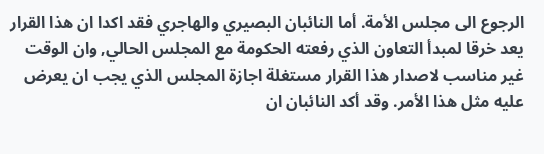الرجوع الى مجلس الأمة. أما النائبان البصيري والهاجري فقد اكدا ان هذا القرار يعد خرقا لمبدأ التعاون الذي رفعته الحكومة مع المجلس الحالي, وان الوقت غير مناسب لاصدار هذا القرار مستغلة اجازة المجلس الذي يجب ان يعرض عليه مثل هذا الأمر. وقد أكد النائبان ان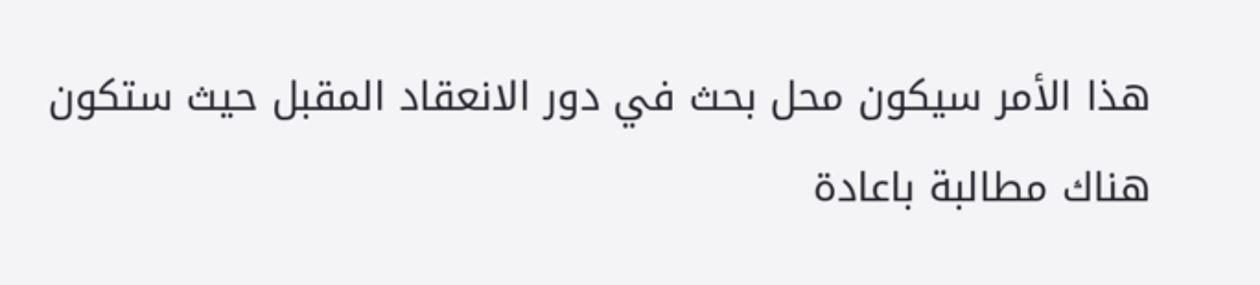هذا الأمر سيكون محل بحث في دور الانعقاد المقبل حيث ستكون هناك مطالبة باعادة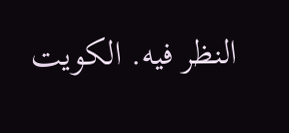النظر فيه. الكويت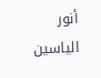أنور الياسين